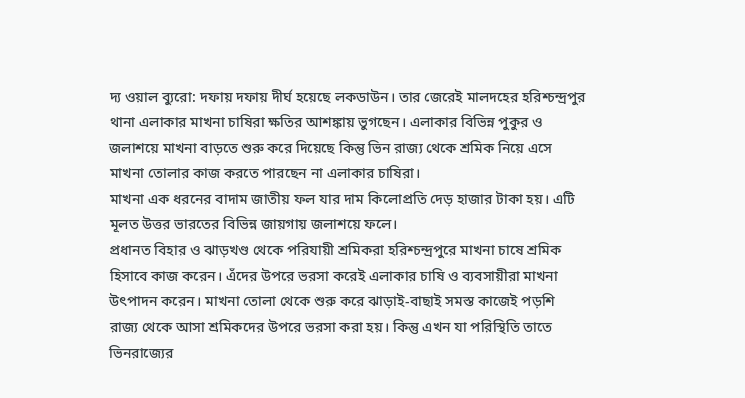দ্য ওয়াল ব্যুরো: দফায় দফায় দীর্ঘ হয়েছে লকডাউন। তার জেরেই মালদহের হরিশ্চন্দ্রপুর থানা এলাকার মাখনা চাষিরা ক্ষতির আশঙ্কায় ভুগছেন। এলাকার বিভিন্ন পুকুর ও জলাশয়ে মাখনা বাড়তে শুরু করে দিয়েছে কিন্তু ভিন রাজ্য থেকে শ্রমিক নিয়ে এসে মাখনা তোলার কাজ করতে পারছেন না এলাকার চাষিরা।
মাখনা এক ধরনের বাদাম জাতীয় ফল যার দাম কিলোপ্রতি দেড় হাজার টাকা হয়। এটি মূলত উত্তর ভারতের বিভিন্ন জায়গায় জলাশয়ে ফলে।
প্রধানত বিহার ও ঝাড়খণ্ড থেকে পরিযায়ী শ্রমিকরা হরিশ্চন্দ্রপুরে মাখনা চাষে শ্রমিক হিসাবে কাজ করেন। এঁদের উপরে ভরসা করেই এলাকার চাষি ও ব্যবসায়ীরা মাখনা উৎপাদন করেন। মাখনা তোলা থেকে শুরু করে ঝাড়াই-বাছাই সমস্ত কাজেই পড়শি রাজ্য থেকে আসা শ্রমিকদের উপরে ভরসা করা হয়। কিন্তু এখন যা পরিস্থিতি তাতে ভিনরাজ্যের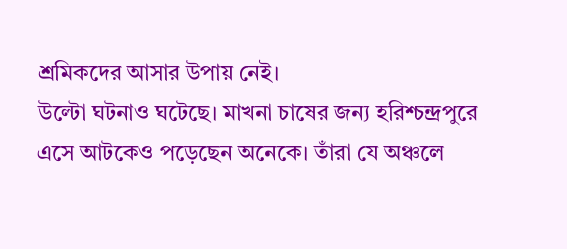শ্রমিকদের আসার উপায় নেই।
উল্টো ঘটনাও ঘটেছে। মাখনা চাষের জন্য হরিশ্চন্দ্রপুরে এসে আটকেও পড়েছেন অনেকে। তাঁরা যে অঞ্চলে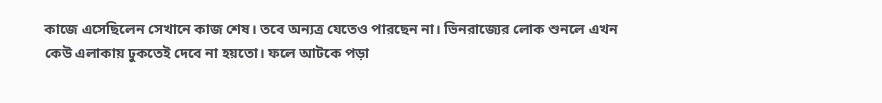কাজে এসেছিলেন সেখানে কাজ শেষ। তবে অন্যত্র যেতেও পারছেন না। ভিনরাজ্যের লোক শুনলে এখন কেউ এলাকায় ঢুকতেই দেবে না হয়তো। ফলে আটকে পড়া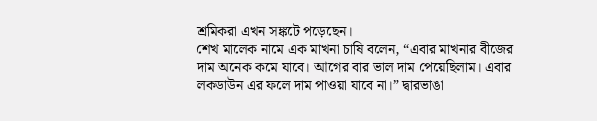শ্রমিকরা এখন সঙ্কটে পড়েছেন।
শেখ মালেক নামে এক মাখনা চাষি বলেন, “এবার মাখনার বীজের দাম অনেক কমে যাবে। আগের বার ভাল দাম পেয়েছিলাম। এবার লকডাউন এর ফলে দাম পাওয়া যাবে না।” দ্বারভাঙা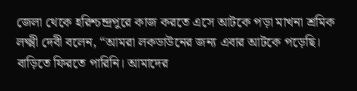জেলা থেকে হরিশ্চন্দ্রপুরে কাজ করতে এসে আটকে পড়া মাখনা শ্রমিক লক্ষ্মী দেবী বলেন, “আমরা লকডাউনের জন্য এবার আটকে পড়েছি। বাড়িতে ফিরতে পারিনি। আমাদের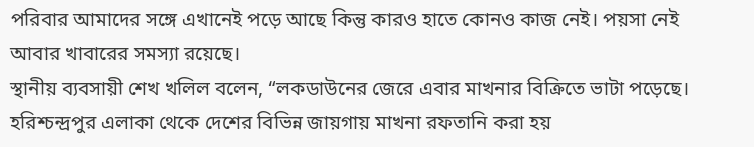পরিবার আমাদের সঙ্গে এখানেই পড়ে আছে কিন্তু কারও হাতে কোনও কাজ নেই। পয়সা নেই আবার খাবারের সমস্যা রয়েছে।
স্থানীয় ব্যবসায়ী শেখ খলিল বলেন, “লকডাউনের জেরে এবার মাখনার বিক্রিতে ভাটা পড়েছে। হরিশ্চন্দ্রপুর এলাকা থেকে দেশের বিভিন্ন জায়গায় মাখনা রফতানি করা হয়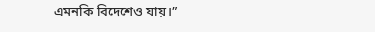এমনকি বিদেশেও যায়।”